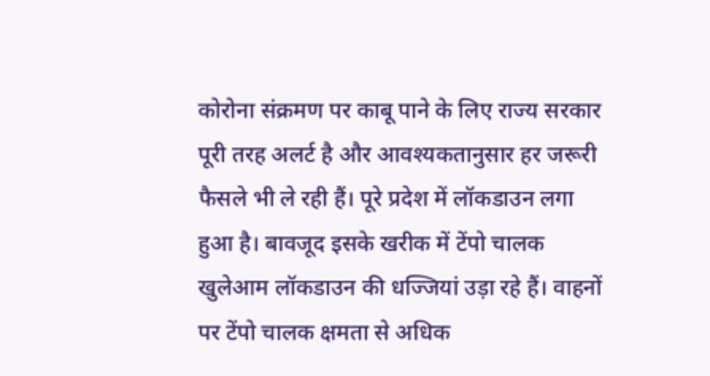कोरोना संक्रमण पर काबू पाने के लिए राज्य सरकार पूरी तरह अलर्ट है और आवश्यकतानुसार हर जरूरी फैसले भी ले रही हैं। पूरे प्रदेश में लॉकडाउन लगा हुआ है। बावजूद इसके खरीक में टेंपो चालक खुलेआम लॉकडाउन की धज्जियां उड़ा रहे हैं। वाहनों पर टेंपो चालक क्षमता से अधिक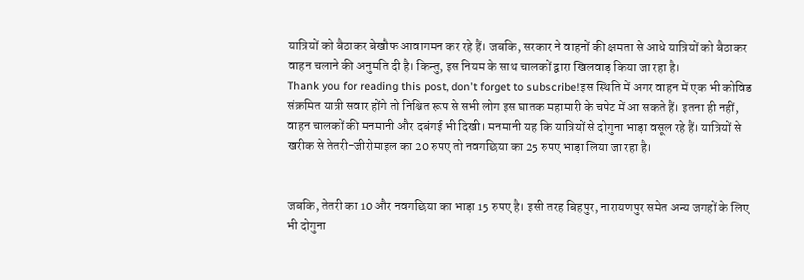यात्रियों को बैठाकर बेखौफ आवागमन कर रहे हैं। जबकि, सरकार ने वाहनों की क्षमता से आधे यात्रियों को बैठाकर वाहन चलाने की अनुमति दी है। किन्तु, इस नियम के साथ चालकों द्वारा खिलवाड़ किया जा रहा है।
Thank you for reading this post, don't forget to subscribe!इस स्थिति में अगर वाहन में एक भी कोविड संक्रमित यात्री सवार होंगे तो निश्चित रूप से सभी लोग इस घातक महामारी के चपेट में आ सकते हैं। इतना ही नहीं, वाहन चालकों की मनमानी और दबंगई भी दिखी। मनमानी यह कि यात्रियों से दोगुना भाड़ा वसूल रहे हैं। यात्रियों से खरीक से तेतरी-जीरोमाइल का 20 रुपए तो नवगछिया का 25 रुपए भाड़ा लिया जा रहा है।


जबकि, तेतरी का 10 और नवगछिया का भाड़ा 15 रुपए है। इसी तरह बिहपुर, नारायणपुर समेत अन्य जगहों के लिए भी दोगुना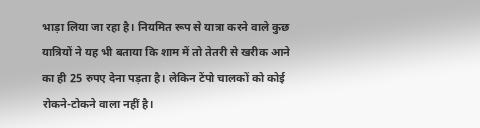भाड़ा लिया जा रहा है। नियमित रूप से यात्रा करने वाले कुछ यात्रियों ने यह भी बताया कि शाम में तो तेतरी से खरीक आने का ही 25 रुपए देना पड़ता है। लेकिन टेंपो चालकों को कोई रोकने-टोकने वाला नहीं है।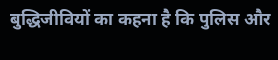बुद्धिजीवियों का कहना है कि पुलिस और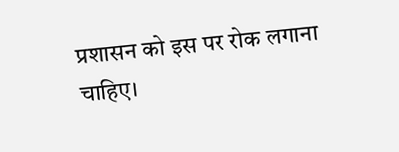प्रशासन को इस पर रोक लगाना चाहिए।